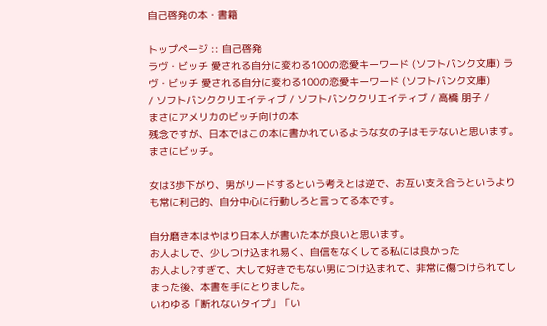自己啓発の本・書籍

トップページ :: 自己啓発
ラヴ・ビッチ 愛される自分に変わる100の恋愛キーワード (ソフトバンク文庫) ラヴ・ビッチ 愛される自分に変わる100の恋愛キーワード (ソフトバンク文庫)
/ ソフトバンククリエイティブ / ソフトバンククリエイティブ / 高橋 朋子 /
まさにアメリカのビッチ向けの本
残念ですが、日本ではこの本に書かれているような女の子はモテないと思います。
まさにビッチ。

女は3歩下がり、男がリードするという考えとは逆で、お互い支え合うというよりも常に利己的、自分中心に行動しろと言ってる本です。

自分磨き本はやはり日本人が書いた本が良いと思います。
お人よしで、少しつけ込まれ易く、自信をなくしてる私には良かった
お人よし?すぎて、大して好きでもない男につけ込まれて、非常に傷つけられてしまった後、本書を手にとりました。
いわゆる「断れないタイプ」「い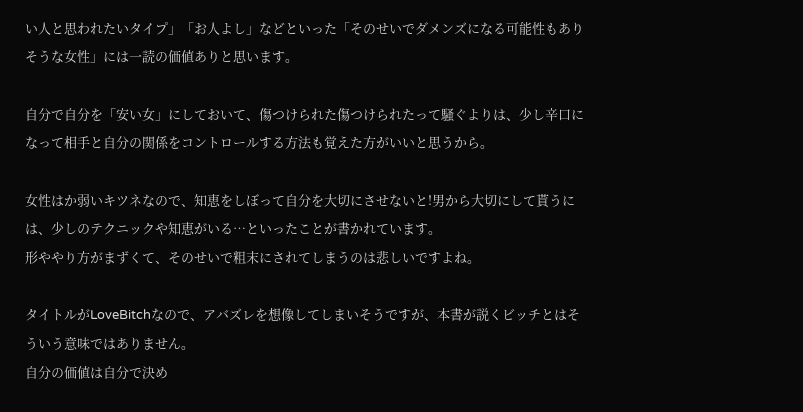い人と思われたいタイプ」「お人よし」などといった「そのせいでダメンズになる可能性もありそうな女性」には一読の価値ありと思います。

自分で自分を「安い女」にしておいて、傷つけられた傷つけられたって騒ぐよりは、少し辛口になって相手と自分の関係をコントロールする方法も覚えた方がいいと思うから。

女性はか弱いキツネなので、知恵をしぼって自分を大切にさせないと!男から大切にして貰うには、少しのテクニックや知恵がいる…といったことが書かれています。
形ややり方がまずくて、そのせいで粗末にされてしまうのは悲しいですよね。

タイトルがLoveBitchなので、アバズレを想像してしまいそうですが、本書が説くビッチとはそういう意味ではありません。
自分の価値は自分で決め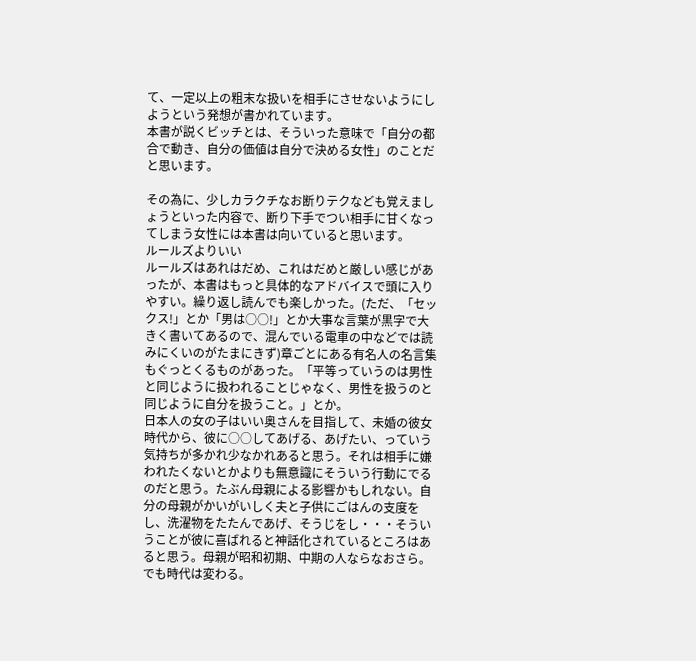て、一定以上の粗末な扱いを相手にさせないようにしようという発想が書かれています。
本書が説くビッチとは、そういった意味で「自分の都合で動き、自分の価値は自分で決める女性」のことだと思います。

その為に、少しカラクチなお断りテクなども覚えましょうといった内容で、断り下手でつい相手に甘くなってしまう女性には本書は向いていると思います。
ルールズよりいい
ルールズはあれはだめ、これはだめと厳しい感じがあったが、本書はもっと具体的なアドバイスで頭に入りやすい。繰り返し読んでも楽しかった。(ただ、「セックス!」とか「男は○○!」とか大事な言葉が黒字で大きく書いてあるので、混んでいる電車の中などでは読みにくいのがたまにきず)章ごとにある有名人の名言集もぐっとくるものがあった。「平等っていうのは男性と同じように扱われることじゃなく、男性を扱うのと同じように自分を扱うこと。」とか。
日本人の女の子はいい奥さんを目指して、未婚の彼女時代から、彼に○○してあげる、あげたい、っていう気持ちが多かれ少なかれあると思う。それは相手に嫌われたくないとかよりも無意識にそういう行動にでるのだと思う。たぶん母親による影響かもしれない。自分の母親がかいがいしく夫と子供にごはんの支度をし、洗濯物をたたんであげ、そうじをし・・・そういうことが彼に喜ばれると神話化されているところはあると思う。母親が昭和初期、中期の人ならなおさら。でも時代は変わる。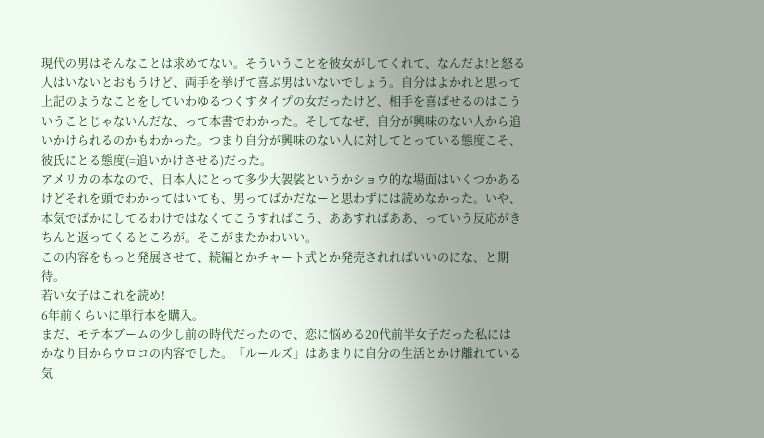現代の男はそんなことは求めてない。そういうことを彼女がしてくれて、なんだよ!と怒る人はいないとおもうけど、両手を挙げて喜ぶ男はいないでしょう。自分はよかれと思って上記のようなことをしていわゆるつくすタイプの女だったけど、相手を喜ばせるのはこういうことじゃないんだな、って本書でわかった。そしてなぜ、自分が興味のない人から追いかけられるのかもわかった。つまり自分が興味のない人に対してとっている態度こそ、彼氏にとる態度(=追いかけさせる)だった。
アメリカの本なので、日本人にとって多少大袈裟というかショウ的な場面はいくつかあるけどそれを頭でわかってはいても、男ってばかだなーと思わずには読めなかった。いや、本気でばかにしてるわけではなくてこうすればこう、ああすればああ、っていう反応がきちんと返ってくるところが。そこがまたかわいい。
この内容をもっと発展させて、続編とかチャート式とか発売されればいいのにな、と期待。
若い女子はこれを読め!
6年前くらいに単行本を購入。
まだ、モテ本ブームの少し前の時代だったので、恋に悩める20代前半女子だった私には
かなり目からウロコの内容でした。「ルールズ」はあまりに自分の生活とかけ離れている
気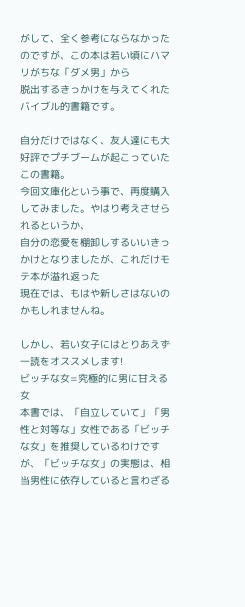がして、全く参考にならなかったのですが、この本は若い頃にハマリがちな「ダメ男」から
脱出するきっかけを与えてくれたバイブル的書籍です。

自分だけではなく、友人達にも大好評でプチブームが起こっていたこの書籍。
今回文庫化という事で、再度購入してみました。やはり考えさせられるというか、
自分の恋愛を棚卸しするいいきっかけとなりましたが、これだけモテ本が溢れ返った
現在では、もはや新しさはないのかもしれませんね。

しかし、若い女子にはとりあえず一読をオススメします!
ビッチな女=究極的に男に甘える女
本書では、「自立していて」「男性と対等な」女性である「ビッチな女」を推奨しているわけですが、「ビッチな女」の実態は、相当男性に依存していると言わざる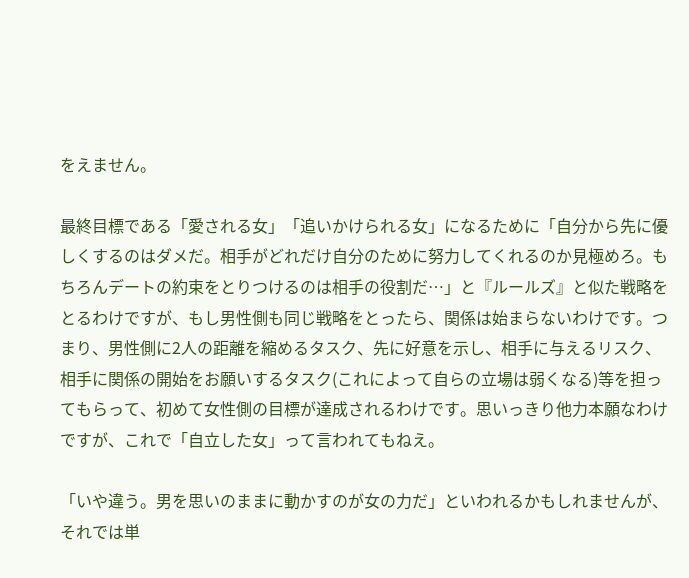をえません。

最終目標である「愛される女」「追いかけられる女」になるために「自分から先に優しくするのはダメだ。相手がどれだけ自分のために努力してくれるのか見極めろ。もちろんデートの約束をとりつけるのは相手の役割だ…」と『ルールズ』と似た戦略をとるわけですが、もし男性側も同じ戦略をとったら、関係は始まらないわけです。つまり、男性側に2人の距離を縮めるタスク、先に好意を示し、相手に与えるリスク、相手に関係の開始をお願いするタスク(これによって自らの立場は弱くなる)等を担ってもらって、初めて女性側の目標が達成されるわけです。思いっきり他力本願なわけですが、これで「自立した女」って言われてもねえ。

「いや違う。男を思いのままに動かすのが女の力だ」といわれるかもしれませんが、それでは単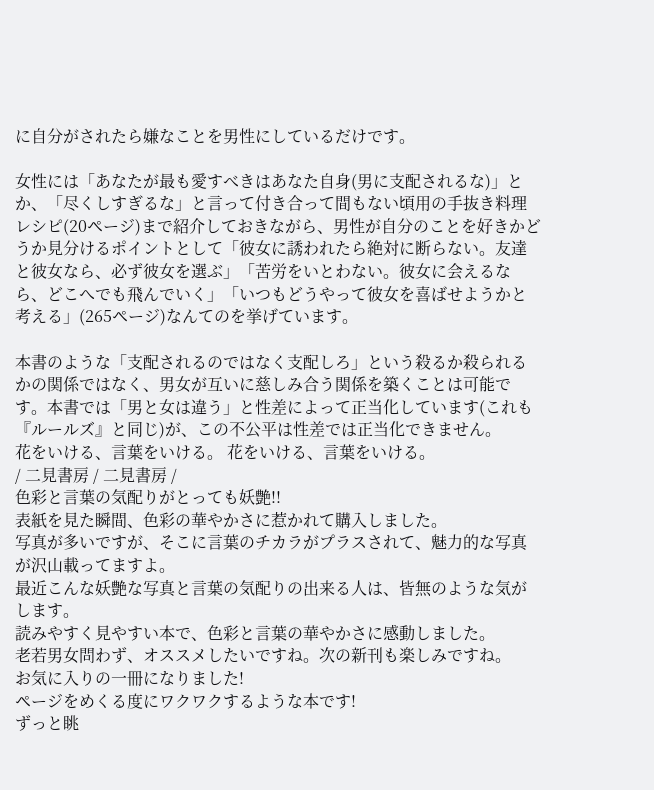に自分がされたら嫌なことを男性にしているだけです。

女性には「あなたが最も愛すべきはあなた自身(男に支配されるな)」とか、「尽くしすぎるな」と言って付き合って間もない頃用の手抜き料理レシピ(20ページ)まで紹介しておきながら、男性が自分のことを好きかどうか見分けるポイントとして「彼女に誘われたら絶対に断らない。友達と彼女なら、必ず彼女を選ぶ」「苦労をいとわない。彼女に会えるなら、どこへでも飛んでいく」「いつもどうやって彼女を喜ばせようかと考える」(265ページ)なんてのを挙げています。

本書のような「支配されるのではなく支配しろ」という殺るか殺られるかの関係ではなく、男女が互いに慈しみ合う関係を築くことは可能です。本書では「男と女は違う」と性差によって正当化しています(これも『ルールズ』と同じ)が、この不公平は性差では正当化できません。
花をいける、言葉をいける。 花をいける、言葉をいける。
/ 二見書房 / 二見書房 /
色彩と言葉の気配りがとっても妖艶!!
表紙を見た瞬間、色彩の華やかさに惹かれて購入しました。
写真が多いですが、そこに言葉のチカラがプラスされて、魅力的な写真が沢山載ってますよ。
最近こんな妖艶な写真と言葉の気配りの出来る人は、皆無のような気がします。
読みやすく見やすい本で、色彩と言葉の華やかさに感動しました。
老若男女問わず、オススメしたいですね。次の新刊も楽しみですね。
お気に入りの一冊になりました!
ページをめくる度にワクワクするような本です!
ずっと眺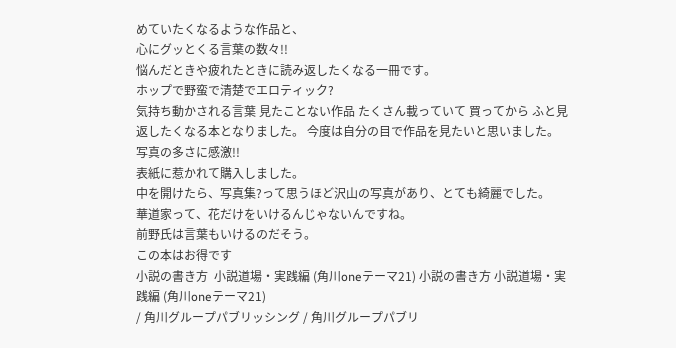めていたくなるような作品と、
心にグッとくる言葉の数々!!
悩んだときや疲れたときに読み返したくなる一冊です。
ホップで野蛮で清楚でエロティック?
気持ち動かされる言葉 見たことない作品 たくさん載っていて 買ってから ふと見返したくなる本となりました。 今度は自分の目で作品を見たいと思いました。
写真の多さに感激!!
表紙に惹かれて購入しました。
中を開けたら、写真集?って思うほど沢山の写真があり、とても綺麗でした。
華道家って、花だけをいけるんじゃないんですね。
前野氏は言葉もいけるのだそう。
この本はお得です
小説の書き方  小説道場・実践編 (角川oneテーマ21) 小説の書き方 小説道場・実践編 (角川oneテーマ21)
/ 角川グループパブリッシング / 角川グループパブリ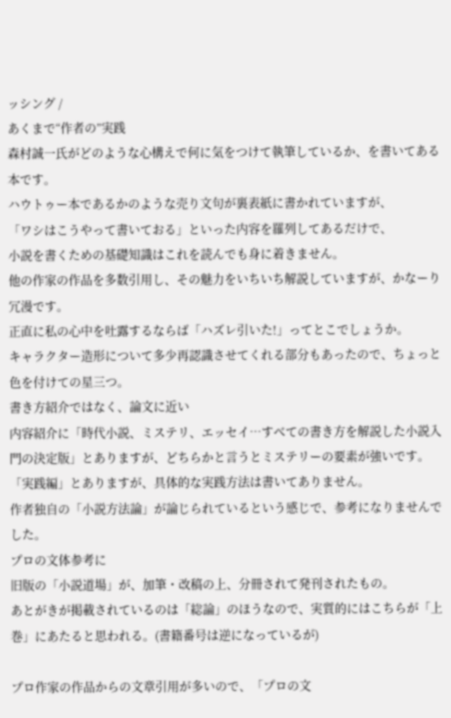ッシング /
あくまで“作者の”実践
森村誠一氏がどのような心構えで何に気をつけて執筆しているか、を書いてある本です。
ハウトゥー本であるかのような売り文句が裏表紙に書かれていますが、
「ワシはこうやって書いておる」といった内容を羅列してあるだけで、
小説を書くための基礎知識はこれを読んでも身に着きません。
他の作家の作品を多数引用し、その魅力をいちいち解説していますが、かなーり冗漫です。
正直に私の心中を吐露するならば「ハズレ引いた!」ってとこでしょうか。
キャラクター造形について多少再認識させてくれる部分もあったので、ちょっと色を付けての星三つ。
書き方紹介ではなく、論文に近い
内容紹介に「時代小説、ミステリ、エッセイ…すべての書き方を解説した小説入門の決定版」とありますが、どちらかと言うとミステリーの要素が強いです。
「実践編」とありますが、具体的な実践方法は書いてありません。
作者独自の「小説方法論」が論じられているという感じで、参考になりませんでした。
プロの文体参考に
旧版の「小説道場」が、加筆・改稿の上、分冊されて発刊されたもの。
あとがきが掲載されているのは「総論」のほうなので、実質的にはこちらが「上巻」にあたると思われる。(書籍番号は逆になっているが)

プロ作家の作品からの文章引用が多いので、「プロの文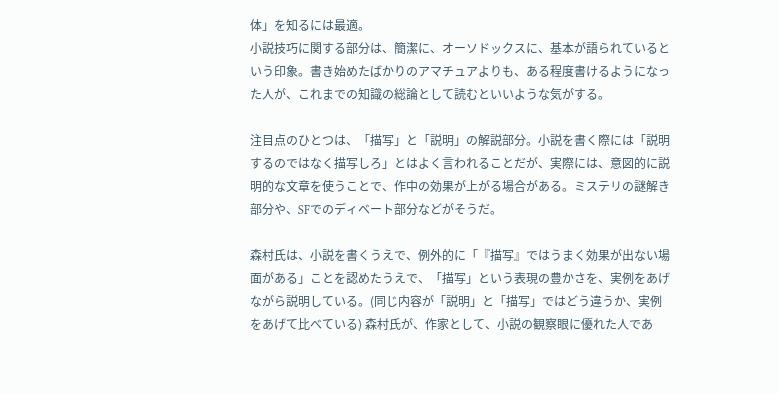体」を知るには最適。
小説技巧に関する部分は、簡潔に、オーソドックスに、基本が語られているという印象。書き始めたばかりのアマチュアよりも、ある程度書けるようになった人が、これまでの知識の総論として読むといいような気がする。

注目点のひとつは、「描写」と「説明」の解説部分。小説を書く際には「説明するのではなく描写しろ」とはよく言われることだが、実際には、意図的に説明的な文章を使うことで、作中の効果が上がる場合がある。ミステリの謎解き部分や、SFでのディベート部分などがそうだ。

森村氏は、小説を書くうえで、例外的に「『描写』ではうまく効果が出ない場面がある」ことを認めたうえで、「描写」という表現の豊かさを、実例をあげながら説明している。(同じ内容が「説明」と「描写」ではどう違うか、実例をあげて比べている) 森村氏が、作家として、小説の観察眼に優れた人であ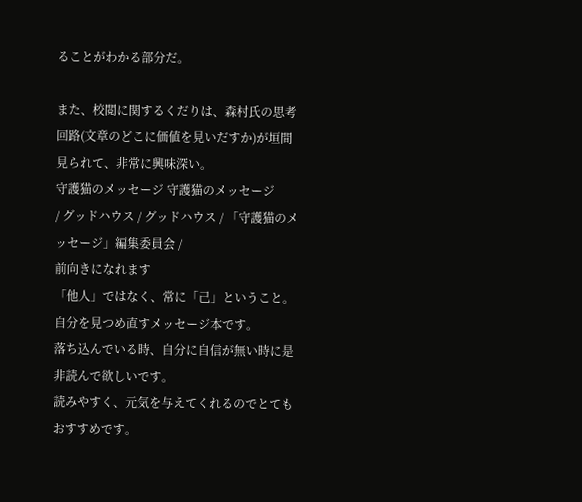ることがわかる部分だ。

また、校閲に関するくだりは、森村氏の思考回路(文章のどこに価値を見いだすか)が垣間見られて、非常に興味深い。
守護猫のメッセージ 守護猫のメッセージ
/ グッドハウス / グッドハウス / 「守護猫のメッセージ」編集委員会 /
前向きになれます
「他人」ではなく、常に「己」ということ。自分を見つめ直すメッセージ本です。
落ち込んでいる時、自分に自信が無い時に是非読んで欲しいです。
読みやすく、元気を与えてくれるのでとてもおすすめです。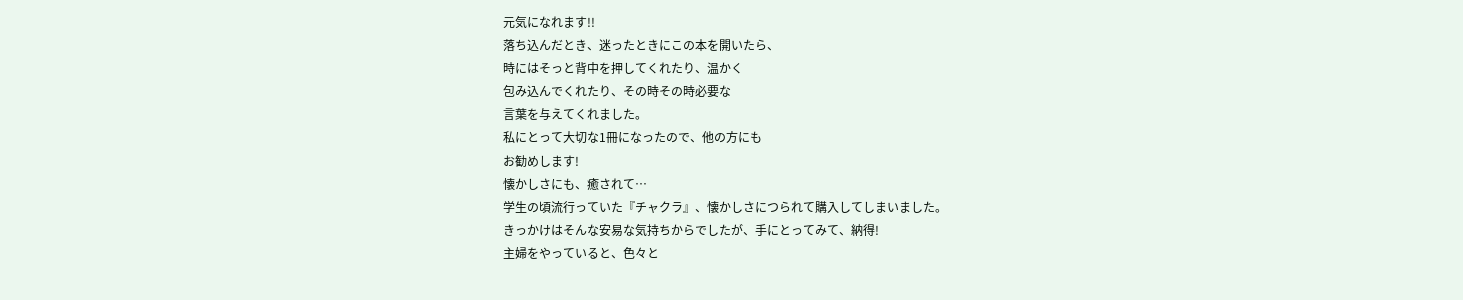元気になれます!!
落ち込んだとき、迷ったときにこの本を開いたら、
時にはそっと背中を押してくれたり、温かく
包み込んでくれたり、その時その時必要な
言葉を与えてくれました。
私にとって大切な1冊になったので、他の方にも
お勧めします!
懐かしさにも、癒されて…
学生の頃流行っていた『チャクラ』、懐かしさにつられて購入してしまいました。
きっかけはそんな安易な気持ちからでしたが、手にとってみて、納得!
主婦をやっていると、色々と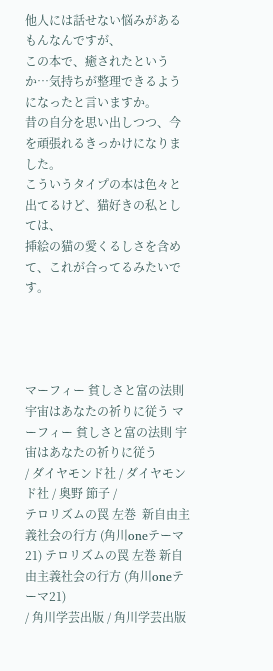他人には話せない悩みがあるもんなんですが、
この本で、癒されたというか…気持ちが整理できるようになったと言いますか。
昔の自分を思い出しつつ、今を頑張れるきっかけになりました。
こういうタイプの本は色々と出てるけど、猫好きの私としては、
挿絵の猫の愛くるしさを含めて、これが合ってるみたいです。




マーフィー 貧しさと富の法則 宇宙はあなたの祈りに従う マーフィー 貧しさと富の法則 宇宙はあなたの祈りに従う
/ ダイヤモンド社 / ダイヤモンド社 / 奥野 節子 /
テロリズムの罠 左巻  新自由主義社会の行方 (角川oneテーマ21) テロリズムの罠 左巻 新自由主義社会の行方 (角川oneテーマ21)
/ 角川学芸出版 / 角川学芸出版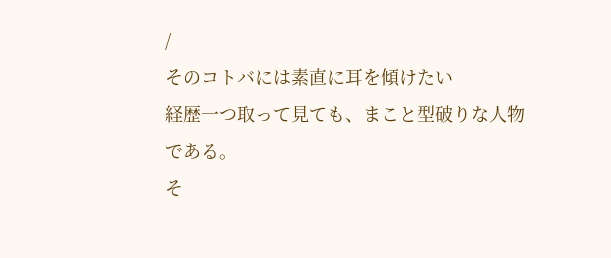/
そのコトバには素直に耳を傾けたい
経歴一つ取って見ても、まこと型破りな人物である。
そ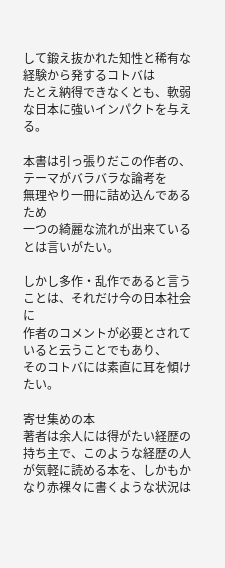して鍛え抜かれた知性と稀有な経験から発するコトバは
たとえ納得できなくとも、軟弱な日本に強いインパクトを与える。

本書は引っ張りだこの作者の、テーマがバラバラな論考を
無理やり一冊に詰め込んであるため
一つの綺麗な流れが出来ているとは言いがたい。

しかし多作・乱作であると言うことは、それだけ今の日本社会に
作者のコメントが必要とされていると云うことでもあり、
そのコトバには素直に耳を傾けたい。

寄せ集めの本
著者は余人には得がたい経歴の持ち主で、このような経歴の人が気軽に読める本を、しかもかなり赤裸々に書くような状況は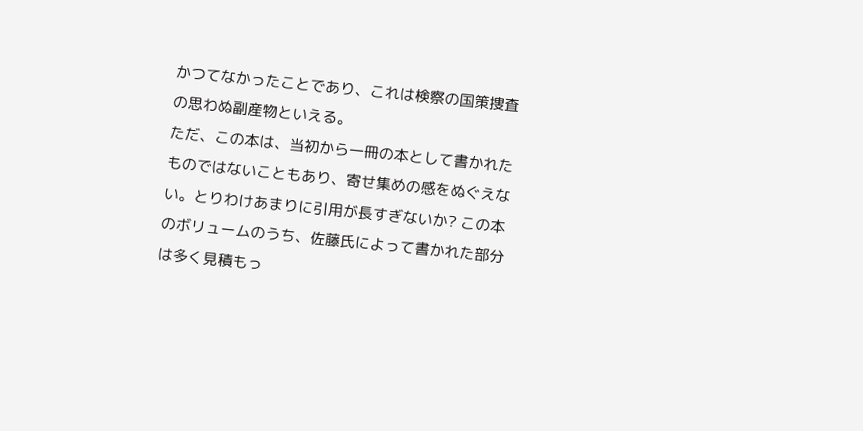かつてなかったことであり、これは検察の国策捜査の思わぬ副産物といえる。
ただ、この本は、当初から一冊の本として書かれたものではないこともあり、寄せ集めの感をぬぐえない。とりわけあまりに引用が長すぎないか? この本のボリュームのうち、佐藤氏によって書かれた部分は多く見積もっ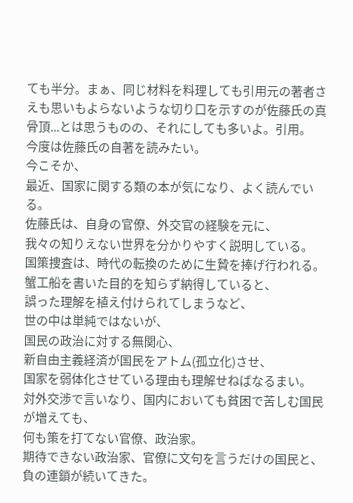ても半分。まぁ、同じ材料を料理しても引用元の著者さえも思いもよらないような切り口を示すのが佐藤氏の真骨頂...とは思うものの、それにしても多いよ。引用。
今度は佐藤氏の自著を読みたい。
今こそか、
最近、国家に関する類の本が気になり、よく読んでいる。
佐藤氏は、自身の官僚、外交官の経験を元に、
我々の知りえない世界を分かりやすく説明している。
国策捜査は、時代の転換のために生贄を捧げ行われる。
蟹工船を書いた目的を知らず納得していると、
誤った理解を植え付けられてしまうなど、
世の中は単純ではないが、
国民の政治に対する無関心、
新自由主義経済が国民をアトム(孤立化)させ、
国家を弱体化させている理由も理解せねばなるまい。
対外交渉で言いなり、国内においても貧困で苦しむ国民が増えても、
何も策を打てない官僚、政治家。
期待できない政治家、官僚に文句を言うだけの国民と、
負の連鎖が続いてきた。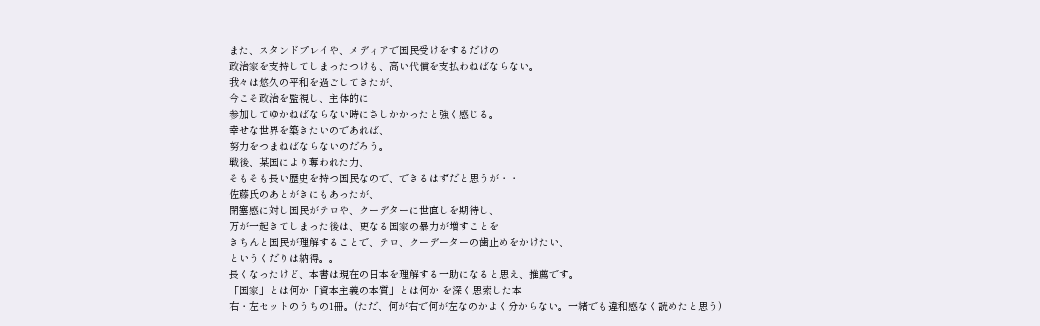また、スタンドプレイや、メディアで国民受けをするだけの
政治家を支持してしまったつけも、高い代償を支払わねばならない。
我々は悠久の平和を過ごしてきたが、
今こそ政治を監視し、主体的に
参加してゆかねばならない時にさしかかったと強く感じる。
幸せな世界を築きたいのであれば、
努力をつまねばならないのだろう。
戦後、某国により奪われた力、
そもそも長い歴史を持つ国民なので、できるはずだと思うが・・
佐藤氏のあとがきにもあったが、
閉塞感に対し国民がテロや、クーデターに世直しを期待し、
万が一起きてしまった後は、更なる国家の暴力が増すことを
きちんと国民が理解することで、テロ、クーデーターの歯止めをかけたい、
というくだりは納得。。
長くなったけど、本書は現在の日本を理解する一助になると思え、推薦です。
「国家」とは何か「資本主義の本質」とは何か を深く思索した本
右・左セットのうちの1冊。(ただ、何が右で何が左なのかよく分からない。一緒でも違和感なく読めたと思う)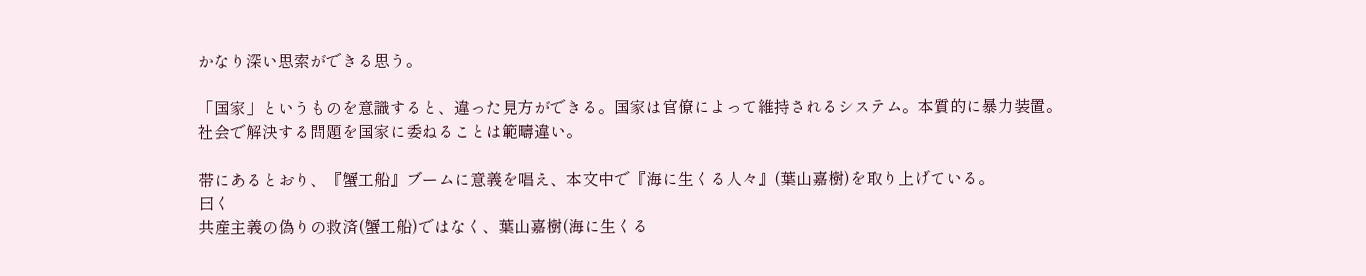かなり深い思索ができる思う。

「国家」というものを意識すると、違った見方ができる。国家は官僚によって維持されるシステム。本質的に暴力装置。社会で解決する問題を国家に委ねることは範疇違い。

帯にあるとおり、『蟹工船』ブームに意義を唱え、本文中で『海に生くる人々』(葉山嘉樹)を取り上げている。
曰く
共産主義の偽りの救済(蟹工船)ではなく、葉山嘉樹(海に生くる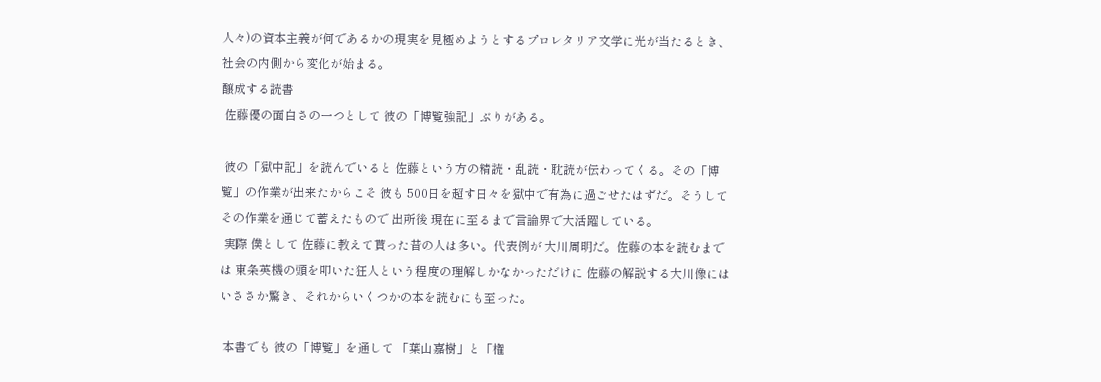人々)の資本主義が何であるかの現実を見極めようとするプロレタリア文学に光が当たるとき、社会の内側から変化が始まる。
醸成する読書
 佐藤優の面白さの一つとして 彼の「博覧強記」ぶりがある。

 彼の「獄中記」を読んでいると 佐藤という方の精読・乱読・耽読が伝わってくる。その「博覧」の作業が出来たからこそ 彼も 500日を超す日々を獄中で有為に過ごせたはずだ。そうして その作業を通じて蓄えたもので 出所後 現在に至るまで言論界で大活躍している。
 実際 僕として 佐藤に教えて貰った昔の人は多い。代表例が 大川周明だ。佐藤の本を読むまでは 東条英機の頭を叩いた狂人という程度の理解しかなかっただけに 佐藤の解説する大川像にはいささか驚き、それからいくつかの本を読むにも至った。

 本書でも 彼の「博覧」を通して 「葉山嘉樹」と「権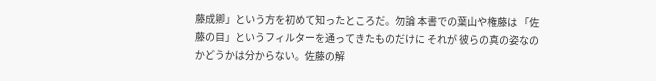藤成卿」という方を初めて知ったところだ。勿論 本書での葉山や権藤は 「佐藤の目」というフィルターを通ってきたものだけに それが 彼らの真の姿なのかどうかは分からない。佐藤の解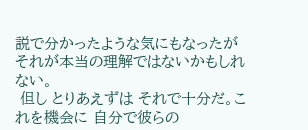説で分かったような気にもなったが それが本当の理解ではないかもしれない。
 但し とりあえずは それで十分だ。これを機会に 自分で彼らの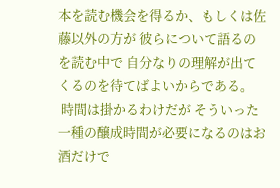本を読む機会を得るか、もしくは佐藤以外の方が 彼らについて語るのを読む中で 自分なりの理解が出てくるのを待てばよいからである。
 時間は掛かるわけだが そういった 一種の醸成時間が必要になるのはお酒だけで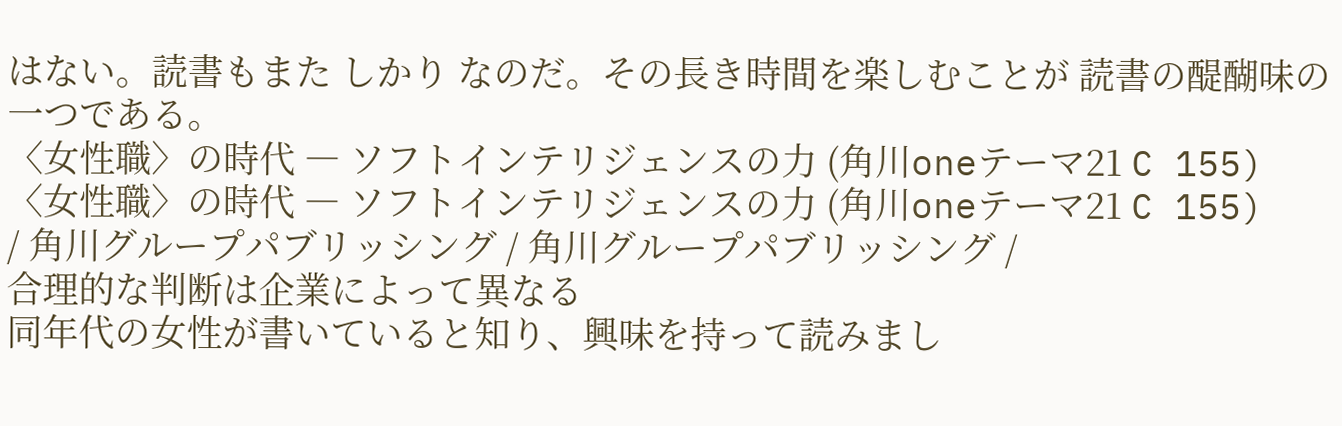はない。読書もまた しかり なのだ。その長き時間を楽しむことが 読書の醍醐味の一つである。
〈女性職〉の時代 ― ソフトインテリジェンスの力 (角川oneテーマ21 C 155) 〈女性職〉の時代 ― ソフトインテリジェンスの力 (角川oneテーマ21 C 155)
/ 角川グループパブリッシング / 角川グループパブリッシング /
合理的な判断は企業によって異なる
同年代の女性が書いていると知り、興味を持って読みまし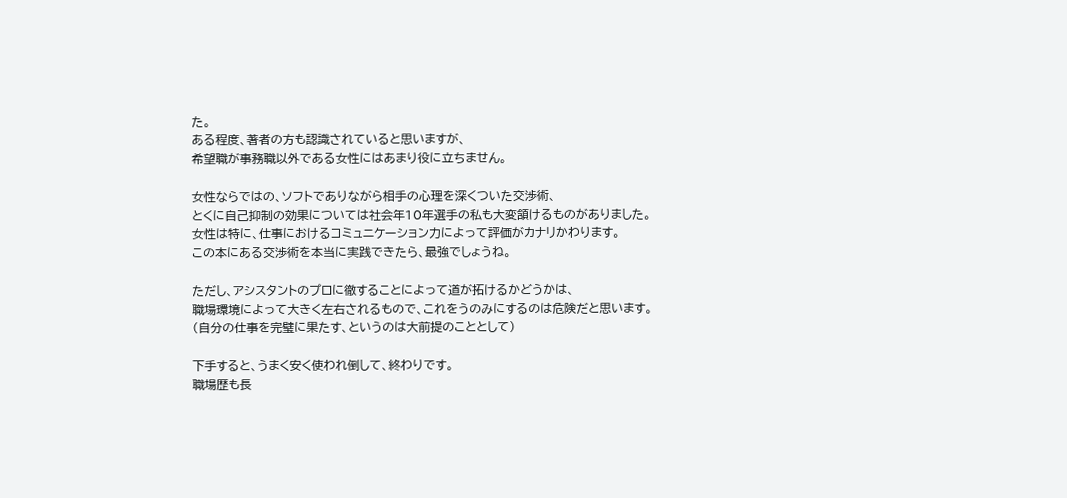た。
ある程度、著者の方も認識されていると思いますが、
希望職が事務職以外である女性にはあまり役に立ちません。

女性ならではの、ソフトでありながら相手の心理を深くついた交渉術、
とくに自己抑制の効果については社会年10年選手の私も大変頷けるものがありました。
女性は特に、仕事におけるコミュニケーション力によって評価がカナリかわります。
この本にある交渉術を本当に実践できたら、最強でしょうね。

ただし、アシスタントのプロに徹することによって道が拓けるかどうかは、
職場環境によって大きく左右されるもので、これをうのみにするのは危険だと思います。
(自分の仕事を完璧に果たす、というのは大前提のこととして)

下手すると、うまく安く使われ倒して、終わりです。
職場歴も長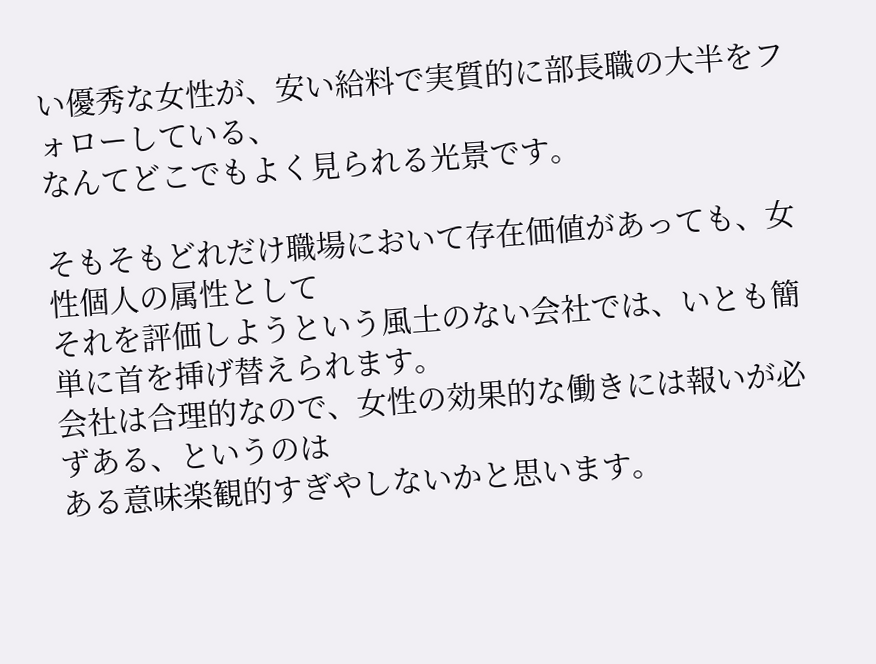い優秀な女性が、安い給料で実質的に部長職の大半をフォローしている、
なんてどこでもよく見られる光景です。

そもそもどれだけ職場において存在価値があっても、女性個人の属性として
それを評価しようという風土のない会社では、いとも簡単に首を挿げ替えられます。
会社は合理的なので、女性の効果的な働きには報いが必ずある、というのは
ある意味楽観的すぎやしないかと思います。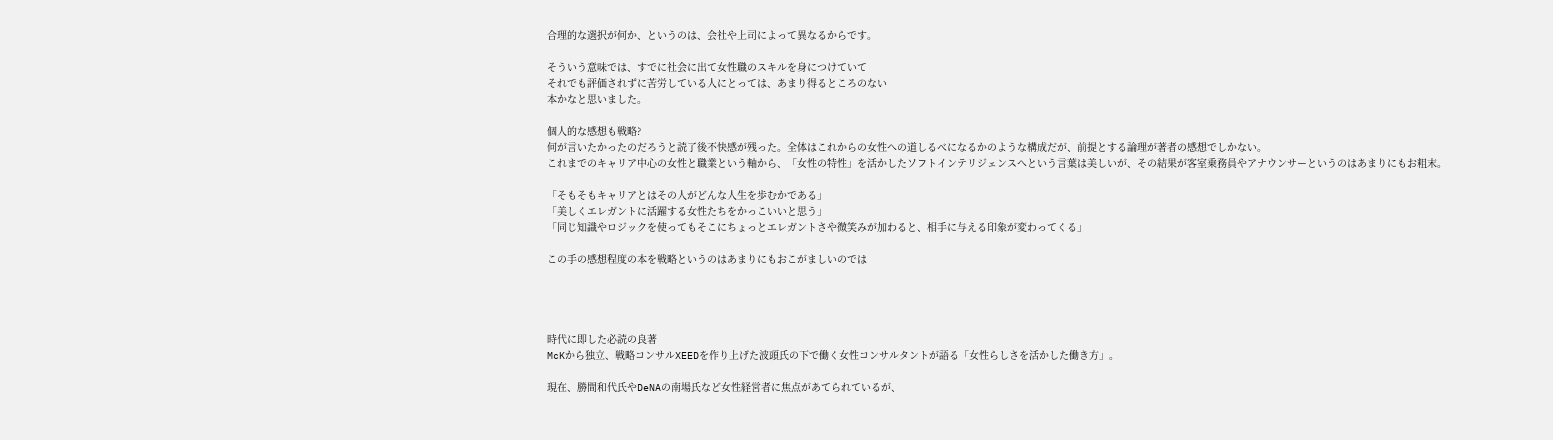合理的な選択が何か、というのは、会社や上司によって異なるからです。

そういう意味では、すでに社会に出て女性職のスキルを身につけていて
それでも評価されずに苦労している人にとっては、あまり得るところのない
本かなと思いました。

個人的な感想も戦略?
何が言いたかったのだろうと読了後不快感が残った。全体はこれからの女性への道しるべになるかのような構成だが、前提とする論理が著者の感想でしかない。
これまでのキャリア中心の女性と職業という軸から、「女性の特性」を活かしたソフトインテリジェンスへという言葉は美しいが、その結果が客室乗務員やアナウンサーというのはあまりにもお粗末。

「そもそもキャリアとはその人がどんな人生を歩むかである」
「美しくエレガントに活躍する女性たちをかっこいいと思う」
「同じ知識やロジックを使ってもそこにちょっとエレガントさや微笑みが加わると、相手に与える印象が変わってくる」

この手の感想程度の本を戦略というのはあまりにもおこがましいのでは




時代に即した必読の良著
McKから独立、戦略コンサルXEEDを作り上げた波頭氏の下で働く女性コンサルタントが語る「女性らしさを活かした働き方」。

現在、勝間和代氏やDeNAの南場氏など女性経営者に焦点があてられているが、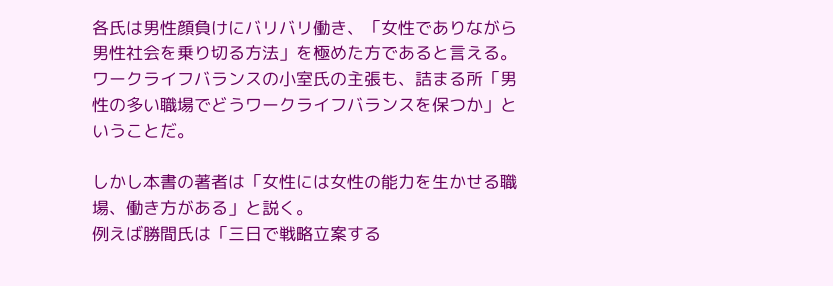各氏は男性顔負けにバリバリ働き、「女性でありながら男性社会を乗り切る方法」を極めた方であると言える。
ワークライフバランスの小室氏の主張も、詰まる所「男性の多い職場でどうワークライフバランスを保つか」ということだ。

しかし本書の著者は「女性には女性の能力を生かせる職場、働き方がある」と説く。
例えば勝間氏は「三日で戦略立案する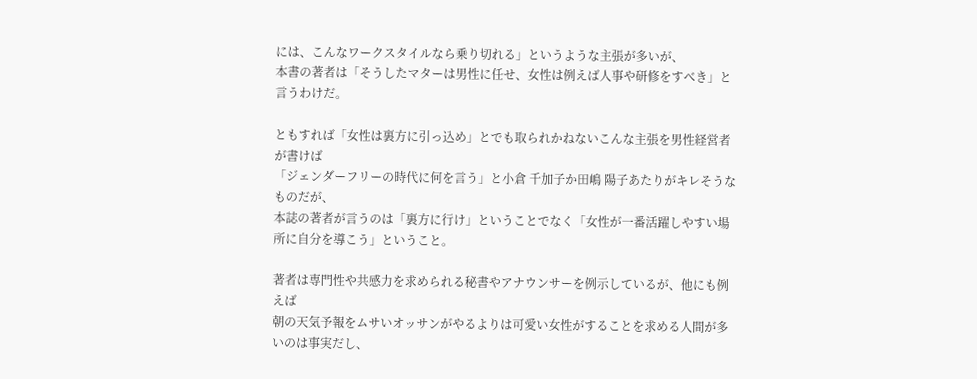には、こんなワークスタイルなら乗り切れる」というような主張が多いが、
本書の著者は「そうしたマターは男性に任せ、女性は例えば人事や研修をすべき」と言うわけだ。

ともすれば「女性は裏方に引っ込め」とでも取られかねないこんな主張を男性経営者が書けば
「ジェンダーフリーの時代に何を言う」と小倉 千加子か田嶋 陽子あたりがキレそうなものだが、
本誌の著者が言うのは「裏方に行け」ということでなく「女性が一番活躍しやすい場所に自分を導こう」ということ。

著者は専門性や共感力を求められる秘書やアナウンサーを例示しているが、他にも例えば
朝の天気予報をムサいオッサンがやるよりは可愛い女性がすることを求める人間が多いのは事実だし、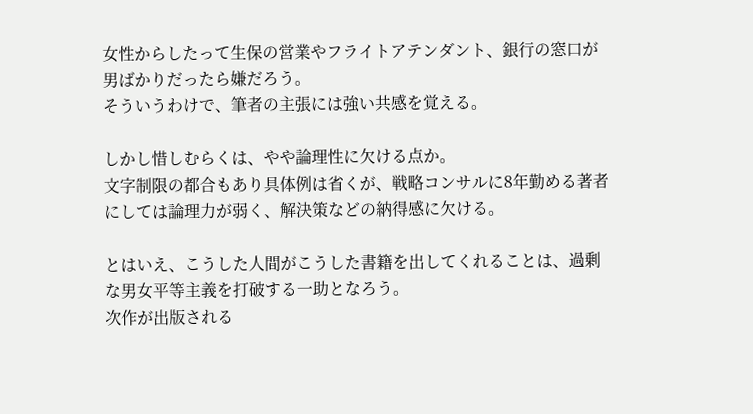女性からしたって生保の営業やフライトアテンダント、銀行の窓口が男ばかりだったら嫌だろう。
そういうわけで、筆者の主張には強い共感を覚える。

しかし惜しむらくは、やや論理性に欠ける点か。
文字制限の都合もあり具体例は省くが、戦略コンサルに8年勤める著者にしては論理力が弱く、解決策などの納得感に欠ける。

とはいえ、こうした人間がこうした書籍を出してくれることは、過剰な男女平等主義を打破する一助となろう。
次作が出版される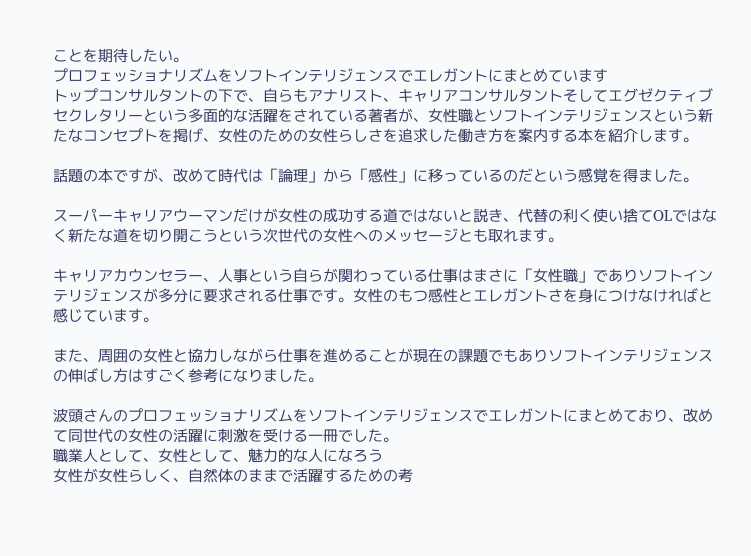ことを期待したい。
プロフェッショナリズムをソフトインテリジェンスでエレガントにまとめています
トップコンサルタントの下で、自らもアナリスト、キャリアコンサルタントそしてエグゼクティブセクレタリーという多面的な活躍をされている著者が、女性職とソフトインテリジェンスという新たなコンセプトを掲げ、女性のための女性らしさを追求した働き方を案内する本を紹介します。

話題の本ですが、改めて時代は「論理」から「感性」に移っているのだという感覚を得ました。

スーパーキャリアウーマンだけが女性の成功する道ではないと説き、代替の利く使い捨てOLではなく新たな道を切り開こうという次世代の女性へのメッセージとも取れます。

キャリアカウンセラー、人事という自らが関わっている仕事はまさに「女性職」でありソフトインテリジェンスが多分に要求される仕事です。女性のもつ感性とエレガントさを身につけなければと感じています。

また、周囲の女性と協力しながら仕事を進めることが現在の課題でもありソフトインテリジェンスの伸ばし方はすごく参考になりました。

波頭さんのプロフェッショナリズムをソフトインテリジェンスでエレガントにまとめており、改めて同世代の女性の活躍に刺激を受ける一冊でした。
職業人として、女性として、魅力的な人になろう
女性が女性らしく、自然体のままで活躍するための考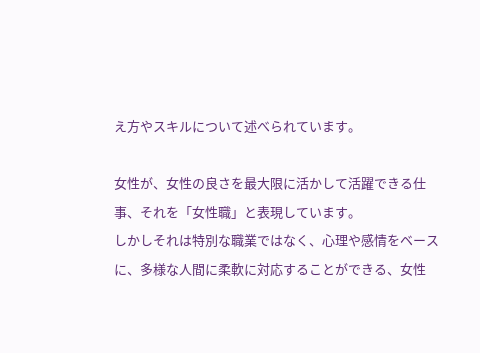え方やスキルについて述べられています。

女性が、女性の良さを最大限に活かして活躍できる仕事、それを「女性職」と表現しています。
しかしそれは特別な職業ではなく、心理や感情をベースに、多様な人間に柔軟に対応することができる、女性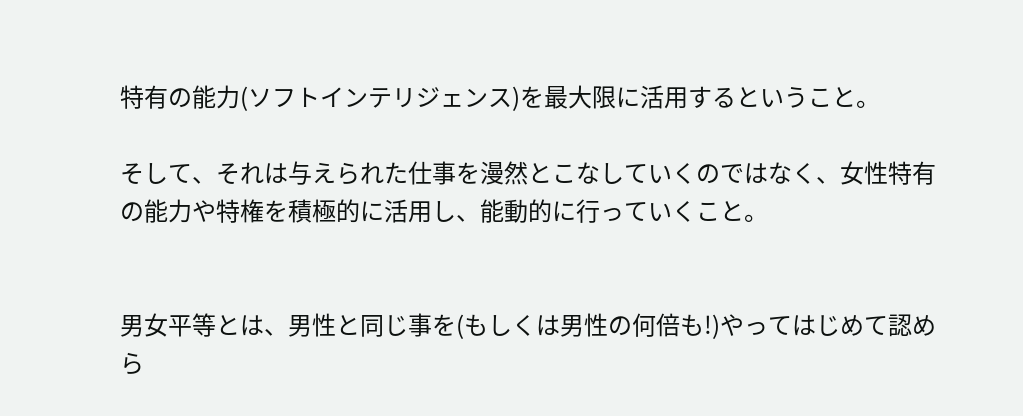特有の能力(ソフトインテリジェンス)を最大限に活用するということ。

そして、それは与えられた仕事を漫然とこなしていくのではなく、女性特有の能力や特権を積極的に活用し、能動的に行っていくこと。


男女平等とは、男性と同じ事を(もしくは男性の何倍も!)やってはじめて認めら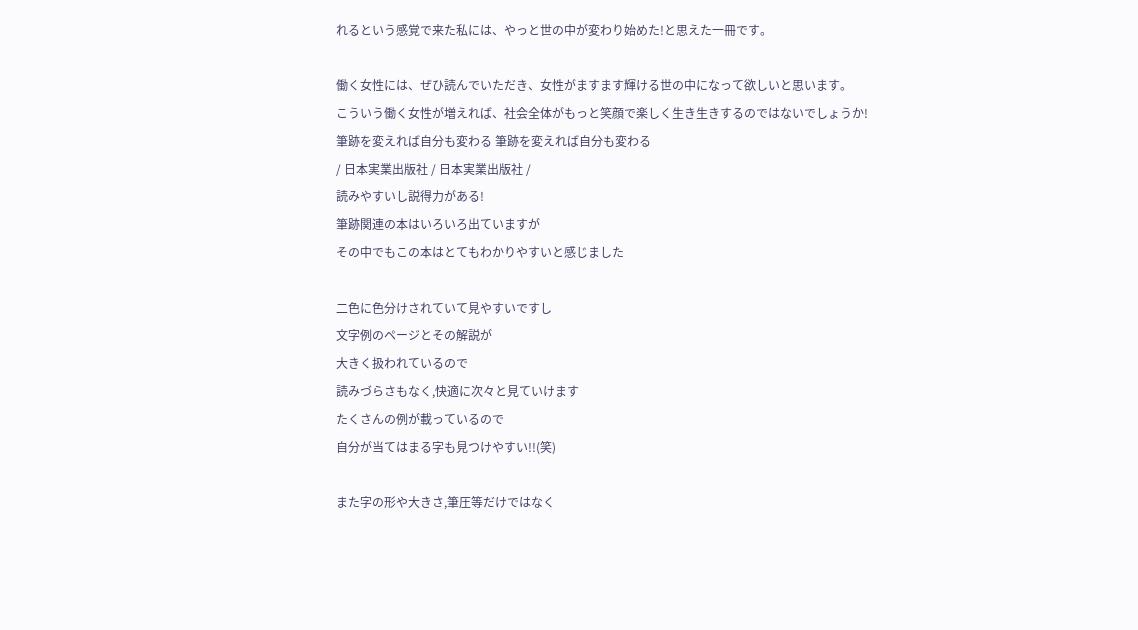れるという感覚で来た私には、やっと世の中が変わり始めた!と思えた一冊です。

働く女性には、ぜひ読んでいただき、女性がますます輝ける世の中になって欲しいと思います。
こういう働く女性が増えれば、社会全体がもっと笑顔で楽しく生き生きするのではないでしょうか!
筆跡を変えれば自分も変わる 筆跡を変えれば自分も変わる
/ 日本実業出版社 / 日本実業出版社 /
読みやすいし説得力がある!
筆跡関連の本はいろいろ出ていますが
その中でもこの本はとてもわかりやすいと感じました

二色に色分けされていて見やすいですし
文字例のページとその解説が
大きく扱われているので
読みづらさもなく,快適に次々と見ていけます
たくさんの例が載っているので
自分が当てはまる字も見つけやすい!!(笑)

また字の形や大きさ,筆圧等だけではなく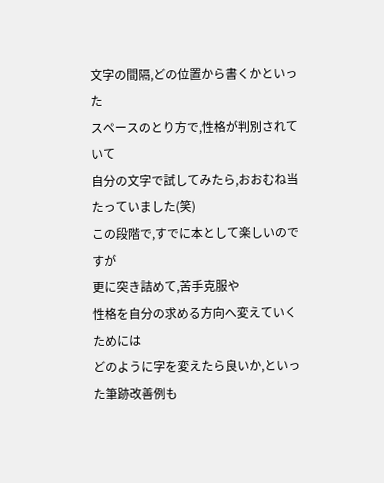文字の間隔,どの位置から書くかといった
スペースのとり方で,性格が判別されていて
自分の文字で試してみたら,おおむね当たっていました(笑)
この段階で,すでに本として楽しいのですが
更に突き詰めて,苦手克服や
性格を自分の求める方向へ変えていくためには
どのように字を変えたら良いか,といった筆跡改善例も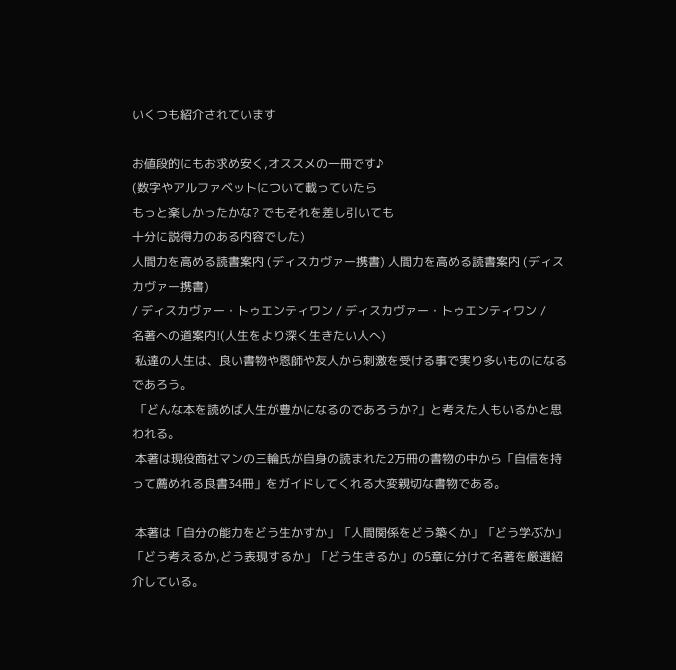いくつも紹介されています

お値段的にもお求め安く,オススメの一冊です♪
(数字やアルファベットについて載っていたら
もっと楽しかったかな? でもそれを差し引いても
十分に説得力のある内容でした)
人間力を高める読書案内 (ディスカヴァー携書) 人間力を高める読書案内 (ディスカヴァー携書)
/ ディスカヴァー・トゥエンティワン / ディスカヴァー・トゥエンティワン /
名著への道案内!(人生をより深く生きたい人へ)
 私達の人生は、良い書物や恩師や友人から刺激を受ける事で実り多いものになるであろう。
 「どんな本を読めば人生が豊かになるのであろうか?」と考えた人もいるかと思われる。
 本著は現役商社マンの三輪氏が自身の読まれた2万冊の書物の中から「自信を持って薦めれる良書34冊」をガイドしてくれる大変親切な書物である。

 本著は「自分の能力をどう生かすか」「人間関係をどう築くか」「どう学ぶか」「どう考えるか,どう表現するか」「どう生きるか」の5章に分けて名著を厳選紹介している。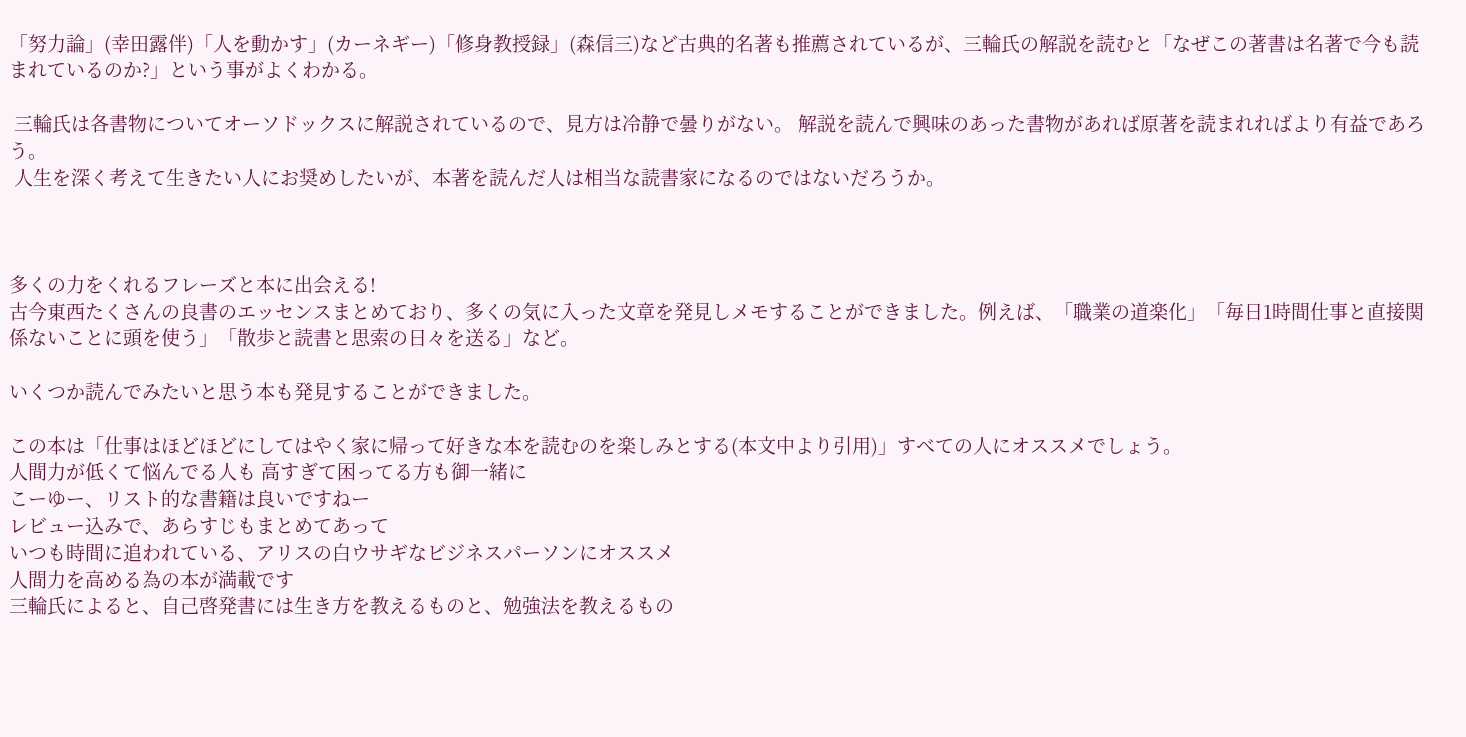「努力論」(幸田露伴)「人を動かす」(カーネギー)「修身教授録」(森信三)など古典的名著も推薦されているが、三輪氏の解説を読むと「なぜこの著書は名著で今も読まれているのか?」という事がよくわかる。

 三輪氏は各書物についてオーソドックスに解説されているので、見方は冷静で曇りがない。 解説を読んで興味のあった書物があれば原著を読まれればより有益であろう。
 人生を深く考えて生きたい人にお奨めしたいが、本著を読んだ人は相当な読書家になるのではないだろうか。



多くの力をくれるフレーズと本に出会える!
古今東西たくさんの良書のエッセンスまとめており、多くの気に入った文章を発見しメモすることができました。例えば、「職業の道楽化」「毎日1時間仕事と直接関係ないことに頭を使う」「散歩と読書と思索の日々を送る」など。

いくつか読んでみたいと思う本も発見することができました。

この本は「仕事はほどほどにしてはやく家に帰って好きな本を読むのを楽しみとする(本文中より引用)」すべての人にオススメでしょう。
人間力が低くて悩んでる人も 高すぎて困ってる方も御一緒に
こーゆー、リスト的な書籍は良いですねー
レビュー込みで、あらすじもまとめてあって
いつも時間に追われている、アリスの白ウサギなビジネスパーソンにオススメ
人間力を高める為の本が満載です
三輪氏によると、自己啓発書には生き方を教えるものと、勉強法を教えるもの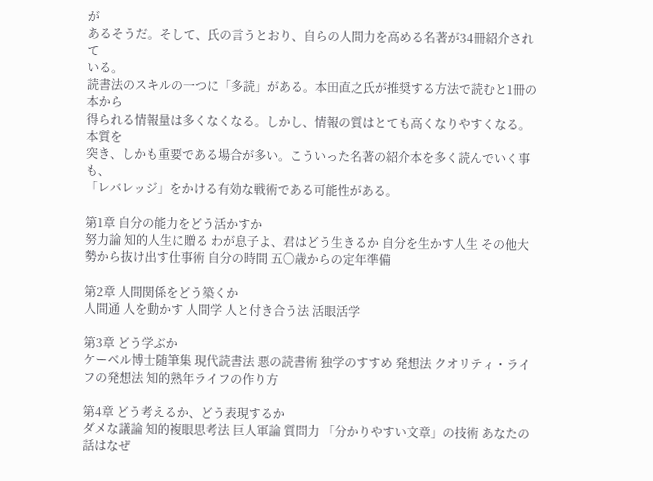が
あるそうだ。そして、氏の言うとおり、自らの人間力を高める名著が34冊紹介されて
いる。
読書法のスキルの一つに「多読」がある。本田直之氏が推奨する方法で読むと1冊の本から
得られる情報量は多くなくなる。しかし、情報の質はとても高くなりやすくなる。本質を
突き、しかも重要である場合が多い。こういった名著の紹介本を多く読んでいく事も、
「レバレッジ」をかける有効な戦術である可能性がある。

第1章 自分の能力をどう活かすか
努力論 知的人生に贈る わが息子よ、君はどう生きるか 自分を生かす人生 その他大勢から抜け出す仕事術 自分の時間 五〇歳からの定年準備

第2章 人間関係をどう築くか
人間通 人を動かす 人間学 人と付き合う法 活眼活学

第3章 どう学ぶか
ケーベル博士随筆集 現代読書法 悪の読書術 独学のすすめ 発想法 クオリティ・ライフの発想法 知的熟年ライフの作り方

第4章 どう考えるか、どう表現するか
ダメな議論 知的複眼思考法 巨人軍論 質問力 「分かりやすい文章」の技術 あなたの話はなぜ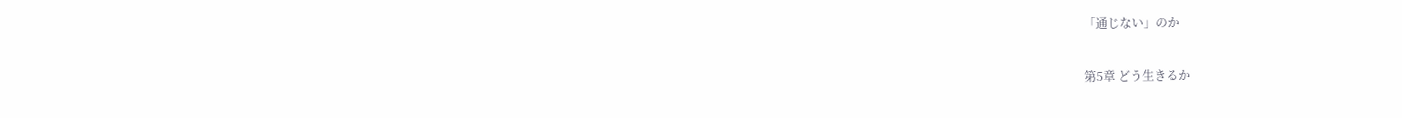「通じない」のか

第5章 どう生きるか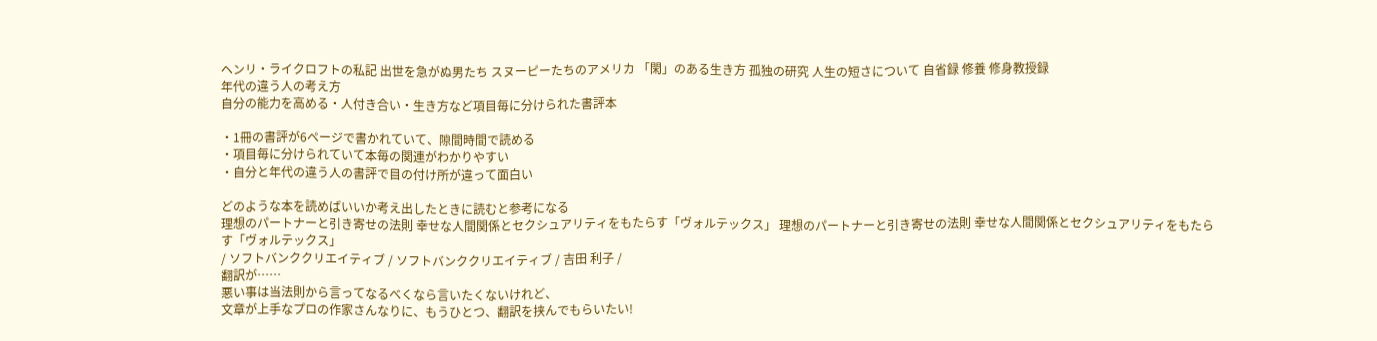ヘンリ・ライクロフトの私記 出世を急がぬ男たち スヌーピーたちのアメリカ 「閑」のある生き方 孤独の研究 人生の短さについて 自省録 修養 修身教授録
年代の違う人の考え方
自分の能力を高める・人付き合い・生き方など項目毎に分けられた書評本

・1冊の書評が6ページで書かれていて、隙間時間で読める
・項目毎に分けられていて本毎の関連がわかりやすい
・自分と年代の違う人の書評で目の付け所が違って面白い

どのような本を読めばいいか考え出したときに読むと参考になる
理想のパートナーと引き寄せの法則 幸せな人間関係とセクシュアリティをもたらす「ヴォルテックス」 理想のパートナーと引き寄せの法則 幸せな人間関係とセクシュアリティをもたらす「ヴォルテックス」
/ ソフトバンククリエイティブ / ソフトバンククリエイティブ / 吉田 利子 /
翻訳が……
悪い事は当法則から言ってなるべくなら言いたくないけれど、
文章が上手なプロの作家さんなりに、もうひとつ、翻訳を挟んでもらいたい!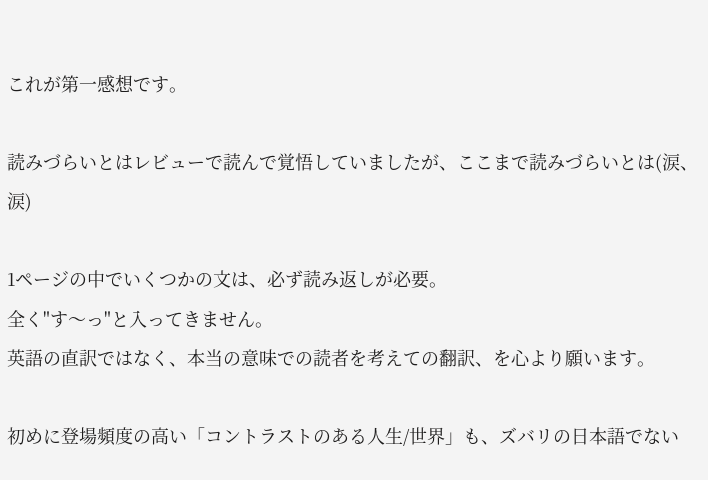これが第一感想です。

読みづらいとはレビューで読んで覚悟していましたが、ここまで読みづらいとは(涙、涙)

1ページの中でいくつかの文は、必ず読み返しが必要。
全く"す〜っ"と入ってきません。
英語の直訳ではなく、本当の意味での読者を考えての翻訳、を心より願います。

初めに登場頻度の高い「コントラストのある人生/世界」も、ズバリの日本語でない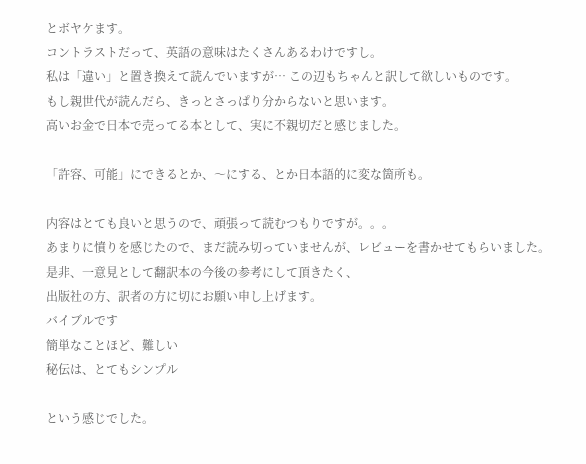とボヤケます。
コントラストだって、英語の意味はたくさんあるわけですし。
私は「違い」と置き換えて読んでいますが… この辺もちゃんと訳して欲しいものです。
もし親世代が読んだら、きっとさっぱり分からないと思います。
高いお金で日本で売ってる本として、実に不親切だと感じました。

「許容、可能」にできるとか、〜にする、とか日本語的に変な箇所も。

内容はとても良いと思うので、頑張って読むつもりですが。。。
あまりに憤りを感じたので、まだ読み切っていませんが、レビューを書かせてもらいました。
是非、一意見として翻訳本の今後の参考にして頂きたく、
出版社の方、訳者の方に切にお願い申し上げます。
バイブルです
簡単なことほど、難しい
秘伝は、とてもシンプル

という感じでした。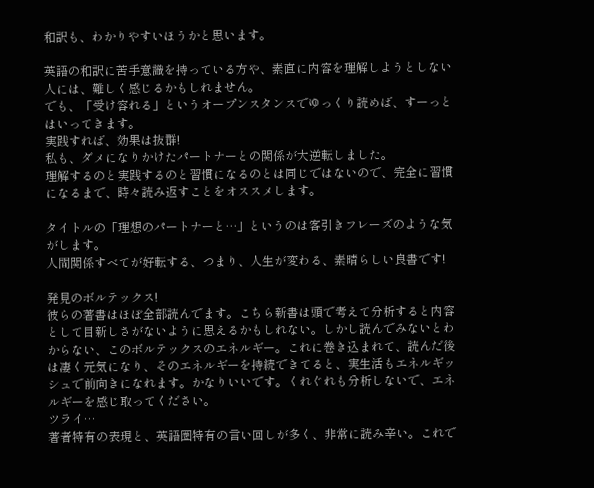和訳も、わかりやすいほうかと思います。

英語の和訳に苦手意識を持っている方や、素直に内容を理解しようとしない人には、難しく感じるかもしれません。
でも、「受け容れる」というオープンスタンスでゆっくり読めば、すーっとはいってきます。
実践すれば、効果は抜群!
私も、ダメになりかけたパートナーとの関係が大逆転しました。
理解するのと実践するのと習慣になるのとは同じではないので、完全に習慣になるまで、時々読み返すことをオススメします。

タイトルの「理想のパートナーと…」というのは客引きフレーズのような気がします。
人間関係すべてが好転する、つまり、人生が変わる、素晴らしい良書です!

発見のボルテックス!
彼らの著書はほぼ全部読んでます。こちら新書は頭で考えて分析すると内容として目新しさがないように思えるかもしれない。しかし読んでみないとわからない、このボルテックスのエネルギー。これに巻き込まれて、読んだ後は凄く元気になり、そのエネルギーを持続できてると、実生活もエネルギッシュで前向きになれます。かなりいいです。くれぐれも分析しないで、エネルギーを感じ取ってください。
ツライ…
著者特有の表現と、英語圏特有の言い回しが多く、非常に読み辛い。これで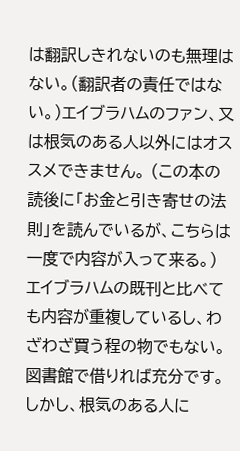は翻訳しきれないのも無理はない。(翻訳者の責任ではない。)エイブラハムのファン、又は根気のある人以外にはオススメできません。 (この本の読後に「お金と引き寄せの法則」を読んでいるが、こちらは一度で内容が入って来る。) エイブラハムの既刊と比べても内容が重複しているし、わざわざ買う程の物でもない。図書館で借りれば充分です。
しかし、根気のある人に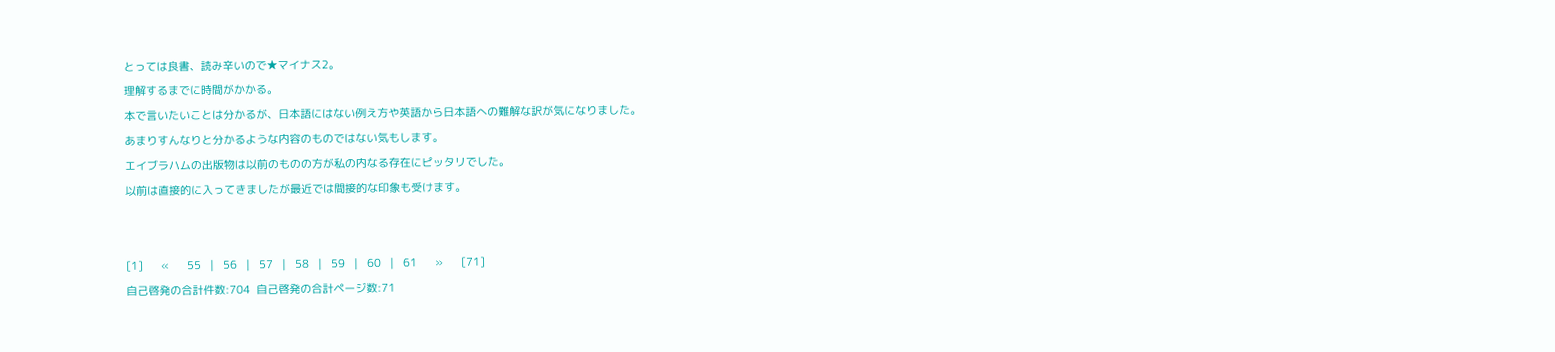とっては良書、読み辛いので★マイナス2。
理解するまでに時間がかかる。
本で言いたいことは分かるが、日本語にはない例え方や英語から日本語への難解な訳が気になりました。
あまりすんなりと分かるような内容のものではない気もします。
エイブラハムの出版物は以前のものの方が私の内なる存在にピッタリでした。
以前は直接的に入ってきましたが最近では間接的な印象も受けます。


[1]      «      55   |   56   |   57   |   58   |   59   |   60   |   61      »      [71]
自己啓発の合計件数:704  自己啓発の合計ページ数:71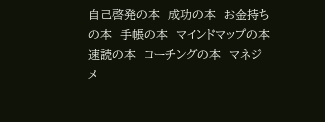自己啓発の本  成功の本  お金持ちの本  手帳の本  マインドマップの本  速読の本  コーチングの本  マネジメ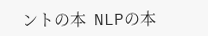ントの本  NLPの本